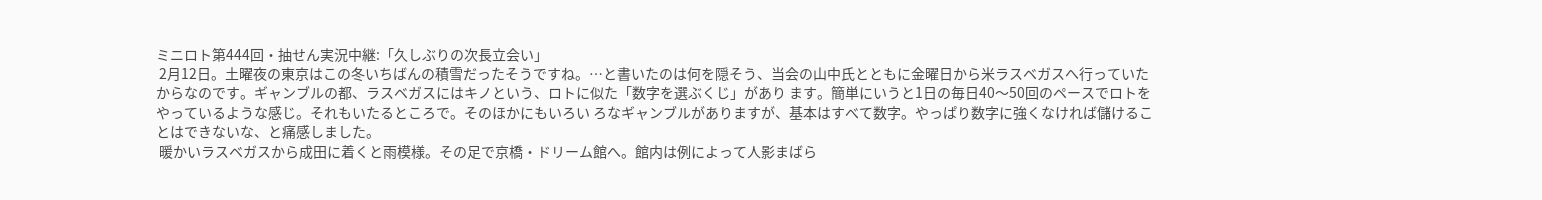ミニロト第444回・抽せん実況中継:「久しぶりの次長立会い」
 2月12日。土曜夜の東京はこの冬いちばんの積雪だったそうですね。…と書いたのは何を隠そう、当会の山中氏とともに金曜日から米ラスベガスへ行っていたからなのです。ギャンブルの都、ラスベガスにはキノという、ロトに似た「数字を選ぶくじ」があり ます。簡単にいうと1日の毎日40〜50回のペースでロトをやっているような感じ。それもいたるところで。そのほかにもいろい ろなギャンブルがありますが、基本はすべて数字。やっぱり数字に強くなければ儲けることはできないな、と痛感しました。
 暖かいラスベガスから成田に着くと雨模様。その足で京橋・ドリーム館へ。館内は例によって人影まばら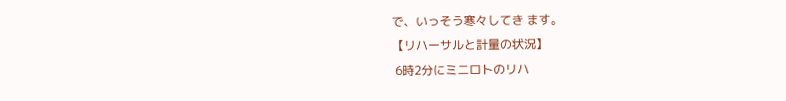で、いっそう寒々してき ます。
【リハーサルと計量の状況】
 6時2分にミニロトのリハ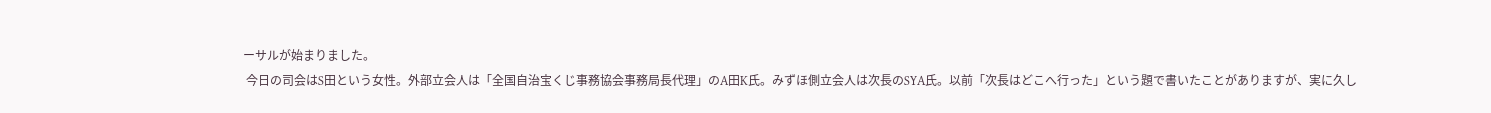ーサルが始まりました。
 今日の司会はS田という女性。外部立会人は「全国自治宝くじ事務協会事務局長代理」のA田K氏。みずほ側立会人は次長のSYA氏。以前「次長はどこへ行った」という題で書いたことがありますが、実に久し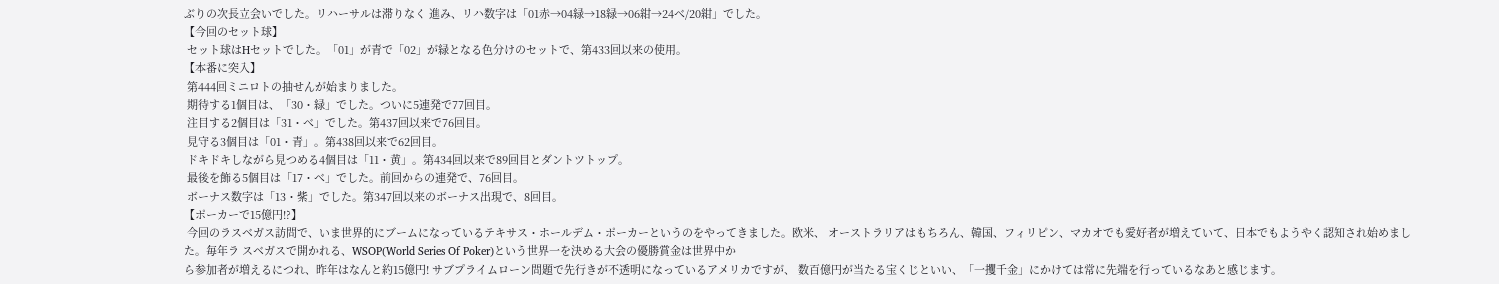ぶりの次長立会いでした。リハーサルは滞りなく 進み、リハ数字は「01赤→04緑→18緑→06紺→24べ/20紺」でした。
【今回のセット球】
 セット球はHセットでした。「01」が青で「02」が緑となる色分けのセットで、第433回以来の使用。
【本番に突入】
 第444回ミニロトの抽せんが始まりました。
 期待する1個目は、「30・緑」でした。ついに5連発で77回目。
 注目する2個目は「31・べ」でした。第437回以来で76回目。
 見守る3個目は「01・青」。第438回以来で62回目。
 ドキドキしながら見つめる4個目は「11・黄」。第434回以来で89回目とダントツトップ。
 最後を飾る5個目は「17・べ」でした。前回からの連発で、76回目。
 ボーナス数字は「13・紫」でした。第347回以来のボーナス出現で、8回目。
【ポーカーで15億円!?】
 今回のラスベガス訪問で、いま世界的にブームになっているテキサス・ホールデム・ポーカーというのをやってきました。欧米、 オーストラリアはもちろん、韓国、フィリピン、マカオでも愛好者が増えていて、日本でもようやく認知され始めました。毎年ラ スベガスで開かれる、WSOP(World Series Of Poker)という世界一を決める大会の優勝賞金は世界中か
ら参加者が増えるにつれ、昨年はなんと約15億円! サブプライムローン問題で先行きが不透明になっているアメリカですが、 数百億円が当たる宝くじといい、「一攫千金」にかけては常に先端を行っているなあと感じます。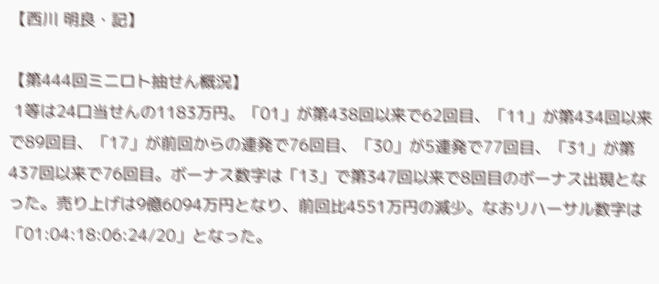【西川 明良・記】

【第444回ミニロト抽せん概況】
 1等は24口当せんの1183万円。「01」が第438回以来で62回目、「11」が第434回以来で89回目、「17」が前回からの連発で76回目、「30」が5連発で77回目、「31」が第437回以来で76回目。ボーナス数字は「13」で第347回以来で8回目のボーナス出現となった。売り上げは9億6094万円となり、前回比4551万円の減少。なおリハーサル数字は「01:04:18:06:24/20」となった。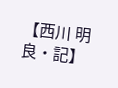【西川 明良・記】